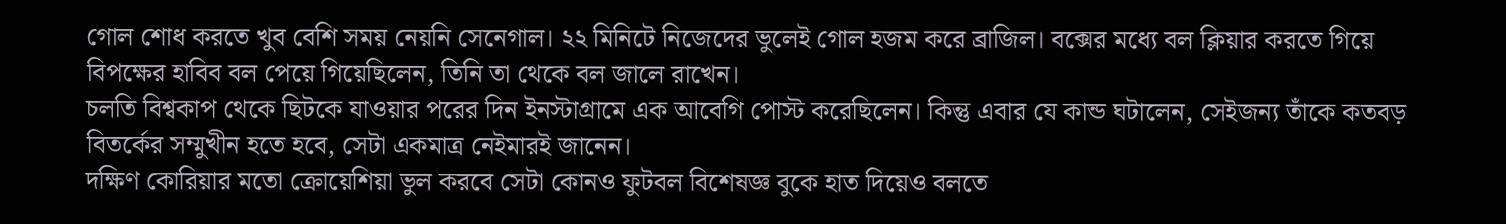গোল শোধ করতে খুব বেশি সময় নেয়নি সেনেগাল। ২২ মিনিটে নিজেদের ভুলেই গোল হজম করে ব্রাজিল। বক্সের মধ্যে বল ক্লিয়ার করতে গিয়ে বিপক্ষের হাবিব বল পেয়ে গিয়েছিলেন, তিনি তা থেকে বল জালে রাখেন।
চলতি বিশ্বকাপ থেকে ছিটকে যাওয়ার পরের দিন ইনস্টাগ্রামে এক আবেগি পোস্ট করেছিলেন। কিন্তু এবার যে কান্ড ঘটালেন, সেইজন্য তাঁকে কতবড় বিতর্কের সম্মুখীন হতে হবে, সেটা একমাত্র নেইমারই জানেন।
দক্ষিণ কোরিয়ার মতো ক্রোয়েশিয়া ভুল করবে সেটা কোনও ফুটবল বিশেষজ্ঞ বুকে হাত দিয়েও বলতে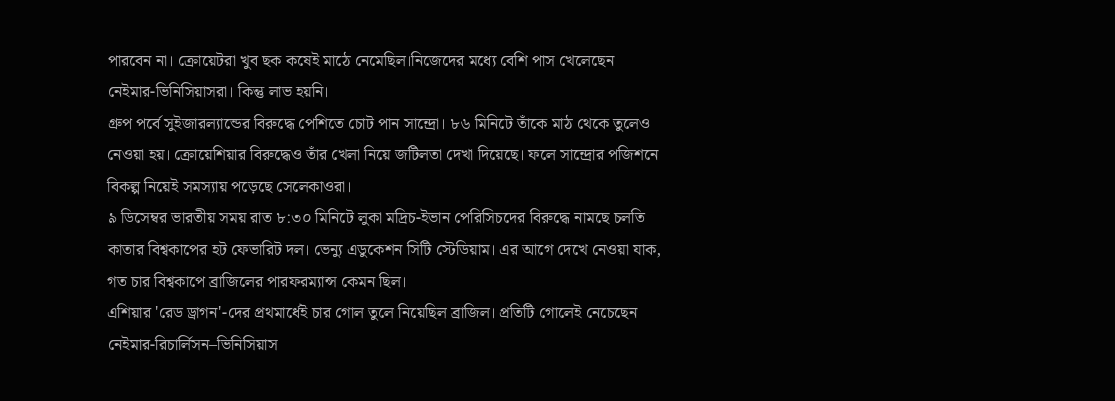পারবেন না। ক্রোয়েটরা খুব ছক কষেই মাঠে নেমেছিল।নিজেদের মধ্যে বেশি পাস খেলেছেন নেইমার-ভিনিসিয়াসরা। কিন্তু লাভ হয়নি।
গ্রুপ পর্বে সুইজারল্যান্ডের বিরুদ্ধে পেশিতে চোট পান সান্দ্রো। ৮৬ মিনিটে তাঁকে মাঠ থেকে তুলেও নেওয়া হয়। ক্রোয়েশিয়ার বিরুদ্ধেও তাঁর খেলা নিয়ে জটিলতা দেখা দিয়েছে। ফলে সান্দ্রোর পজিশনে বিকল্প নিয়েই সমস্যায় পড়েছে সেলেকাওরা।
৯ ডিসেম্বর ভারতীয় সময় রাত ৮:৩০ মিনিটে লুকা মদ্রিচ-ইভান পেরিসিচদের বিরুদ্ধে নামছে চলতি কাতার বিশ্বকাপের হট ফেভারিট দল। ভেন্যু এডুকেশন সিটি স্টেডিয়াম। এর আগে দেখে নেওয়া যাক, গত চার বিশ্বকাপে ব্রাজিলের পারফরম্যান্স কেমন ছিল।
এশিয়ার 'রেড ড্রাগন'-দের প্রথমার্ধেই চার গোল তুলে নিয়েছিল ব্রাজিল। প্রতিটি গোলেই নেচেছেন নেইমার-রিচার্লিসন–ভিনিসিয়াস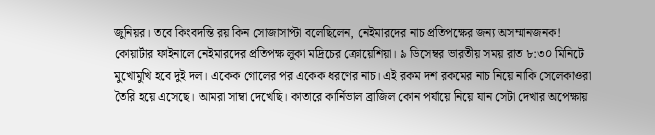জুনিয়র। তবে কিংবদন্তি রয় কিন সোজাসাপ্টা বলেছিলেন, নেইমারদের নাচ প্রতিপক্ষের জন্য অসম্মানজনক!
কোয়ার্টার ফাইনালে নেইমারদের প্রতিপক্ষ লুকা মদ্রিচের ক্রোয়েশিয়া। ৯ ডিসেম্বর ভারতীয় সময় রাত ৮:৩০ মিনিটে মুখোমুখি হবে দুই দল। একেক গোলের পর একেক ধরণের নাচ। এই রকম দশ রকমের নাচ নিয়ে নাকি সেলেকাওরা তৈরি হয়ে এসেছে। আমরা সাম্বা দেখেছি। কাতারে কার্নিভাল ব্রাজিল কোন পর্যায়ে নিয়ে যান সেটা দেখার অপেক্ষায়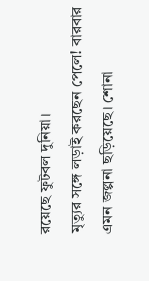রয়েছে ফুটবল দুনিয়া।
মৃত্যুর সঙ্গে লড়াই করছেন পেলে! বারবার এমন জল্পনা ছড়িয়েছে। শোনা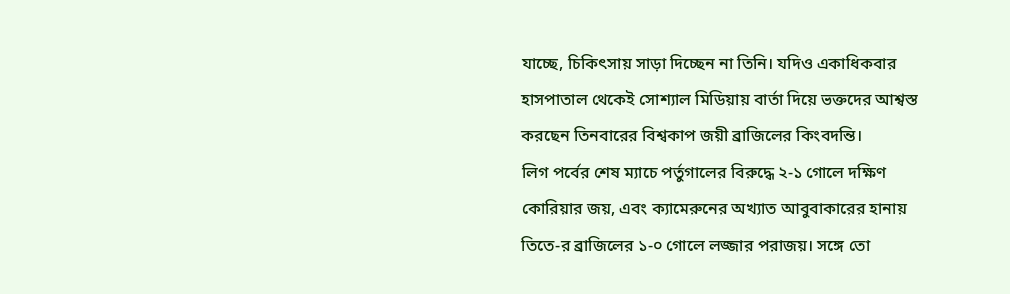যাচ্ছে, চিকিৎসায় সাড়া দিচ্ছেন না তিনি। যদিও একাধিকবার হাসপাতাল থেকেই সোশ্যাল মিডিয়ায় বার্তা দিয়ে ভক্তদের আশ্বস্ত করছেন তিনবারের বিশ্বকাপ জয়ী ব্রাজিলের কিংবদন্তি।
লিগ পর্বের শেষ ম্যাচে পর্তুগালের বিরুদ্ধে ২-১ গোলে দক্ষিণ কোরিয়ার জয়, এবং ক্যামেরুনের অখ্যাত আবুবাকারের হানায় তিতে-র ব্রাজিলের ১-০ গোলে লজ্জার পরাজয়। সঙ্গে তো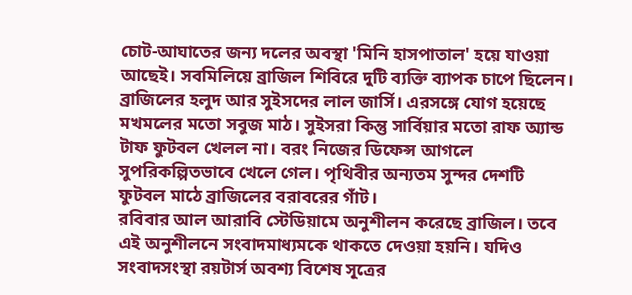চোট-আঘাতের জন্য দলের অবস্থা 'মিনি হাসপাতাল' হয়ে যাওয়া আছেই। সবমিলিয়ে ব্রাজিল শিবিরে দুটি ব্যক্তি ব্যাপক চাপে ছিলেন।
ব্রাজিলের হলুদ আর সুইসদের লাল জার্সি। এরসঙ্গে যোগ হয়েছে মখমলের মতো সবুজ মাঠ। সুইসরা কিন্তু সার্বিয়ার মতো রাফ অ্যান্ড টাফ ফুটবল খেলল না। বরং নিজের ডিফেন্স আগলে সুপরিকল্পিতভাবে খেলে গেল। পৃথিবীর অন্যতম সুন্দর দেশটি ফুটবল মাঠে ব্রাজিলের বরাবরের গাঁট।
রবিবার আল আরাবি স্টেডিয়ামে অনুশীলন করেছে ব্রাজিল। তবে এই অনুশীলনে সংবাদমাধ্যমকে থাকতে দেওয়া হয়নি। যদিও সংবাদসংস্থা রয়টার্স অবশ্য বিশেষ সূত্রের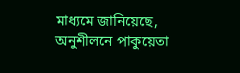মাধ্যমে জানিয়েছে, অনুশীলনে পাকুয়েতা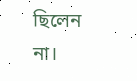ছিলেন না।